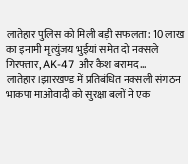लातेहार पुलिस को मिली बड़ी सफलता: 10 लाख का इनामी मृत्युंजय भुईयां समेत दो नक्सले गिरफ्तार, AK-47 और कैश बरामद…
लातेहार।झारखण्ड में प्रतिबंधित नक्सली संगठन भाकपा माओवादी को सुरक्षा बलों ने एक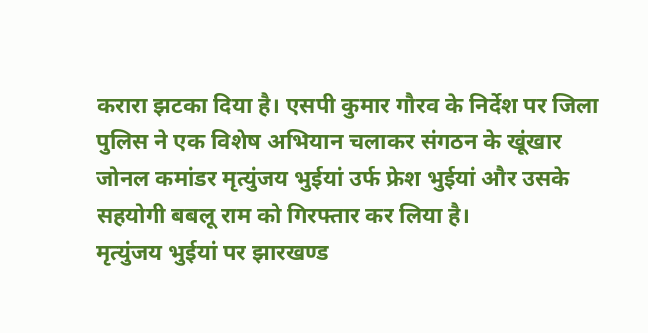करारा झटका दिया है। एसपी कुमार गौरव के निर्देश पर जिला पुलिस ने एक विशेष अभियान चलाकर संगठन के खूंखार जोनल कमांडर मृत्युंजय भुईयां उर्फ फ्रेश भुईयां और उसके सहयोगी बबलू राम को गिरफ्तार कर लिया है।
मृत्युंजय भुईयां पर झारखण्ड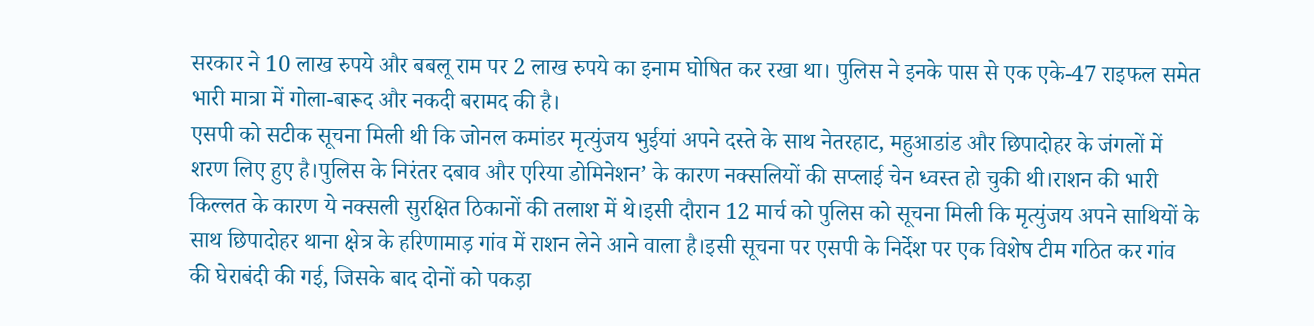सरकार ने 10 लाख रुपये और बबलू राम पर 2 लाख रुपये का इनाम घोषित कर रखा था। पुलिस ने इनके पास से एक एके-47 राइफल समेत भारी मात्रा में गोला-बारूद और नकदी बरामद की है।
एसपी को सटीक सूचना मिली थी कि जोनल कमांडर मृत्युंजय भुईयां अपने दस्ते के साथ नेतरहाट, महुआडांड और छिपादोहर के जंगलों में शरण लिए हुए है।पुलिस के निरंतर दबाव और एरिया डोमिनेशन’ के कारण नक्सलियों की सप्लाई चेन ध्वस्त हो चुकी थी।राशन की भारी किल्लत के कारण ये नक्सली सुरक्षित ठिकानों की तलाश में थे।इसी दौरान 12 मार्च को पुलिस को सूचना मिली कि मृत्युंजय अपने साथियों के साथ छिपादोहर थाना क्षेत्र के हरिणामाड़ गांव में राशन लेने आने वाला है।इसी सूचना पर एसपी के निर्देश पर एक विशेष टीम गठित कर गांव की घेराबंदी की गई, जिसके बाद दोनों को पकड़ा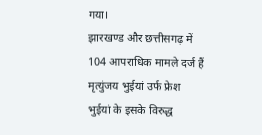गया।
झारखण्ड और छत्तीसगढ़ में 104 आपराधिक मामले दर्ज हैं
मृत्युंजय भुईयां उर्फ फ्रेश भुईयां के इसके विरुद्ध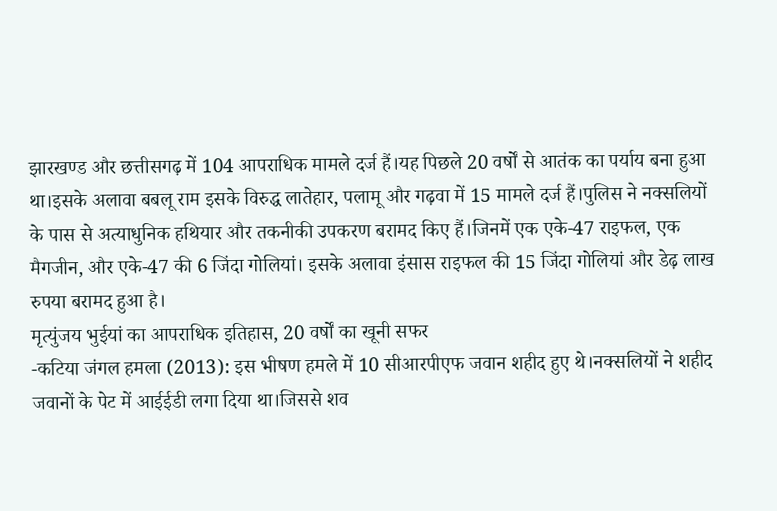झारखण्ड और छत्तीसगढ़ में 104 आपराधिक मामले दर्ज हैं।यह पिछले 20 वर्षों से आतंक का पर्याय बना हुआ था।इसके अलावा बबलू राम इसके विरुद्ध लातेहार, पलामू और गढ़वा में 15 मामले दर्ज हैं।पुलिस ने नक्सलियों के पास से अत्याधुनिक हथियार और तकनीकी उपकरण बरामद किए हैं।जिनमें एक एके-47 राइफल, एक मैगजीन, और एके-47 की 6 जिंदा गोलियां। इसके अलावा इंसास राइफल की 15 जिंदा गोलियां और डेढ़ लाख रुपया बरामद हुआ है।
मृत्युंजय भुईयां का आपराधिक इतिहास, 20 वर्षों का खूनी सफर
-कटिया जंगल हमला (2013): इस भीषण हमले में 10 सीआरपीएफ जवान शहीद हुए थे।नक्सलियों ने शहीद जवानों के पेट में आईईडी लगा दिया था।जिससे शव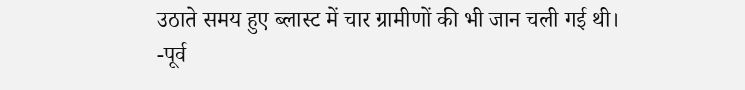उठाते समय हुए ब्लास्ट में चार ग्रामीणों की भी जान चली गई थी।
-पूर्व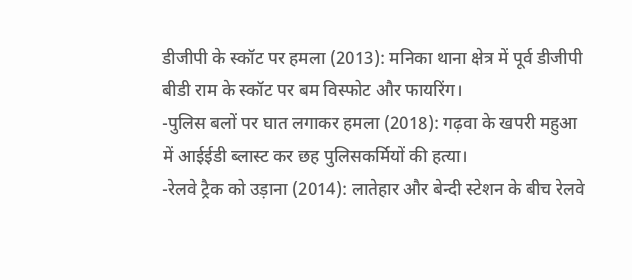डीजीपी के स्कॉट पर हमला (2013): मनिका थाना क्षेत्र में पूर्व डीजीपी बीडी राम के स्कॉट पर बम विस्फोट और फायरिंग।
-पुलिस बलों पर घात लगाकर हमला (2018): गढ़वा के खपरी महुआ में आईईडी ब्लास्ट कर छह पुलिसकर्मियों की हत्या।
-रेलवे ट्रैक को उड़ाना (2014): लातेहार और बेन्दी स्टेशन के बीच रेलवे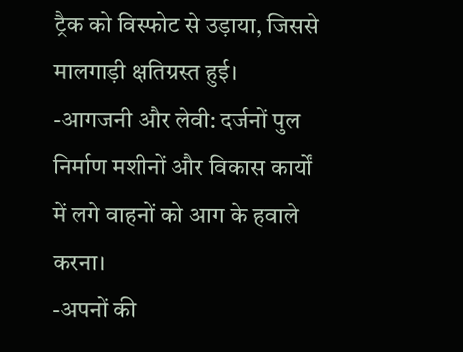ट्रैक को विस्फोट से उड़ाया, जिससे मालगाड़ी क्षतिग्रस्त हुई।
-आगजनी और लेवी: दर्जनों पुल निर्माण मशीनों और विकास कार्यों में लगे वाहनों को आग के हवाले करना।
-अपनों की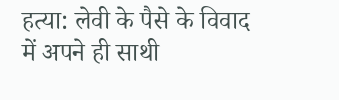हत्या: लेवी के पैसे के विवाद में अपने ही साथी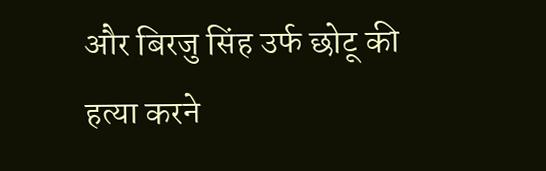और बिरजु सिंह उर्फ छोटू की हत्या करने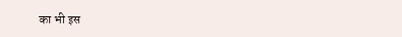का भी इस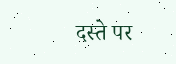दस्ते पर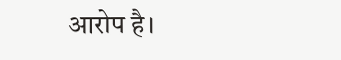आरोप है।